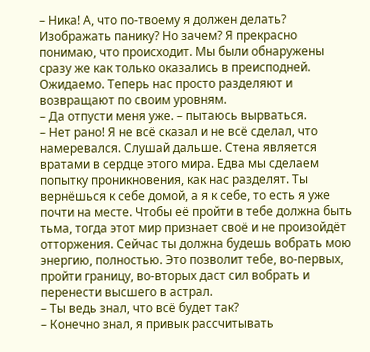– Ника! А, что по-твоему я должен делать? Изображать панику? Но зачем? Я прекрасно понимаю, что происходит. Мы были обнаружены сразу же как только оказались в преисподней. Ожидаемо. Теперь нас просто разделяют и возвращают по своим уровням.
– Да отпусти меня уже. – пытаюсь вырваться.
– Нет рано! Я не всё сказал и не всё сделал, что намеревался. Слушай дальше. Стена является вратами в сердце этого мира. Едва мы сделаем попытку проникновения, как нас разделят. Ты вернёшься к себе домой, а я к себе, то есть я уже почти на месте. Чтобы её пройти в тебе должна быть тьма, тогда этот мир признает своё и не произойдёт отторжения. Сейчас ты должна будешь вобрать мою энергию, полностью. Это позволит тебе, во-первых, пройти границу, во-вторых даст сил вобрать и перенести высшего в астрал.
– Ты ведь знал, что всё будет так?
– Конечно знал, я привык рассчитывать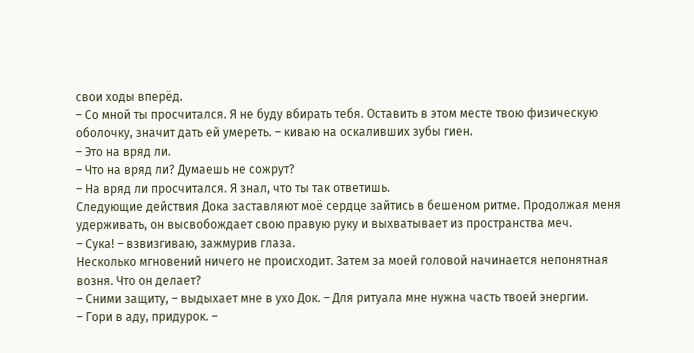свои ходы вперёд.
– Со мной ты просчитался. Я не буду вбирать тебя. Оставить в этом месте твою физическую оболочку, значит дать ей умереть. – киваю на оскаливших зубы гиен.
– Это на вряд ли.
– Что на вряд ли? Думаешь не сожрут?
– На вряд ли просчитался. Я знал, что ты так ответишь.
Следующие действия Дока заставляют моё сердце зайтись в бешеном ритме. Продолжая меня удерживать, он высвобождает свою правую руку и выхватывает из пространства меч.
– Сука! – взвизгиваю, зажмурив глаза.
Несколько мгновений ничего не происходит. Затем за моей головой начинается непонятная возня. Что он делает?
– Сними защиту, – выдыхает мне в ухо Док. – Для ритуала мне нужна часть твоей энергии.
– Гори в аду, придурок. –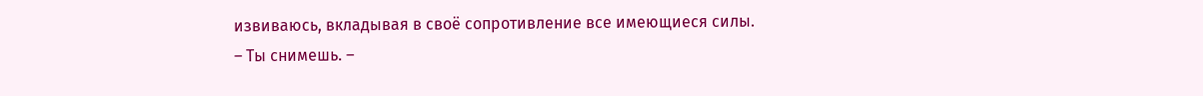извиваюсь, вкладывая в своё сопротивление все имеющиеся силы.
– Ты снимешь. –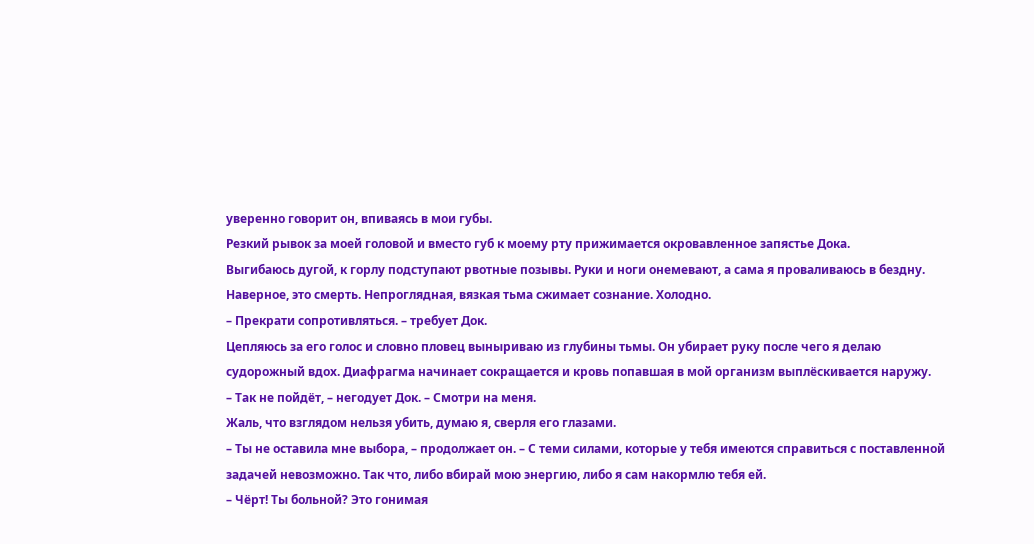уверенно говорит он, впиваясь в мои губы.
Резкий рывок за моей головой и вместо губ к моему рту прижимается окровавленное запястье Дока.
Выгибаюсь дугой, к горлу подступают рвотные позывы. Руки и ноги онемевают, а сама я проваливаюсь в бездну. Наверное, это смерть. Непроглядная, вязкая тьма сжимает сознание. Холодно.
– Прекрати сопротивляться. – требует Док.
Цепляюсь за его голос и словно пловец выныриваю из глубины тьмы. Он убирает руку после чего я делаю судорожный вдох. Диафрагма начинает сокращается и кровь попавшая в мой организм выплёскивается наружу.
– Так не пойдёт, – негодует Док. – Смотри на меня.
Жаль, что взглядом нельзя убить, думаю я, сверля его глазами.
– Ты не оставила мне выбора, – продолжает он. – С теми силами, которые у тебя имеются справиться с поставленной задачей невозможно. Так что, либо вбирай мою энергию, либо я сам накормлю тебя ей.
– Чёрт! Ты больной? Это гонимая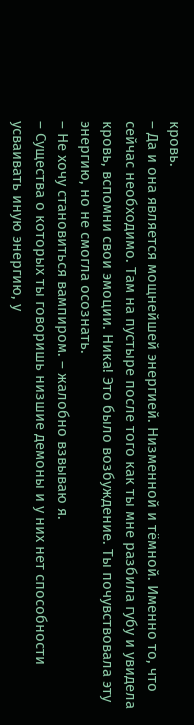кровь.
– Да и она является мощнейшей энергией. Низменной и тёмной. Именно то, что сейчас необходимо. Там на пустыре после того как ты мне разбила губу и увидела кровь, вспомни свои эмоции. Ника! Это было возбуждение. Ты почувствовала эту энергию, но не смогла осознать.
– Не хочу становиться вампиром. – жалобно взвываю я.
– Существа о которых ты говоришь низшие демоны и у них нет способности усваивать иную энергию, у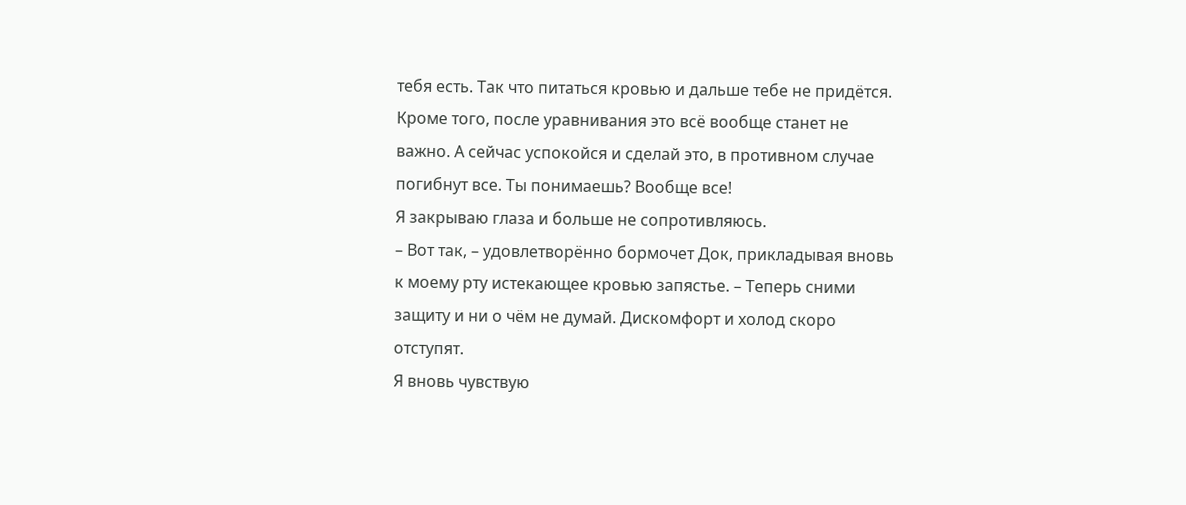тебя есть. Так что питаться кровью и дальше тебе не придётся. Кроме того, после уравнивания это всё вообще станет не важно. А сейчас успокойся и сделай это, в противном случае погибнут все. Ты понимаешь? Вообще все!
Я закрываю глаза и больше не сопротивляюсь.
– Вот так, – удовлетворённо бормочет Док, прикладывая вновь к моему рту истекающее кровью запястье. – Теперь сними защиту и ни о чём не думай. Дискомфорт и холод скоро отступят.
Я вновь чувствую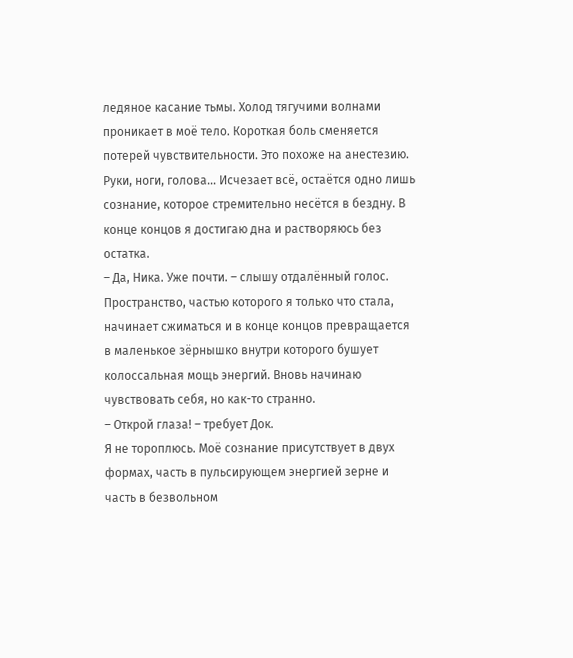ледяное касание тьмы. Холод тягучими волнами проникает в моё тело. Короткая боль сменяется потерей чувствительности. Это похоже на анестезию. Руки, ноги, голова… Исчезает всё, остаётся одно лишь сознание, которое стремительно несётся в бездну. В конце концов я достигаю дна и растворяюсь без остатка.
– Да, Ника. Уже почти. – слышу отдалённый голос.
Пространство, частью которого я только что стала, начинает сжиматься и в конце концов превращается в маленькое зёрнышко внутри которого бушует колоссальная мощь энергий. Вновь начинаю чувствовать себя, но как-то странно.
– Открой глаза! – требует Док.
Я не тороплюсь. Моё сознание присутствует в двух формах, часть в пульсирующем энергией зерне и часть в безвольном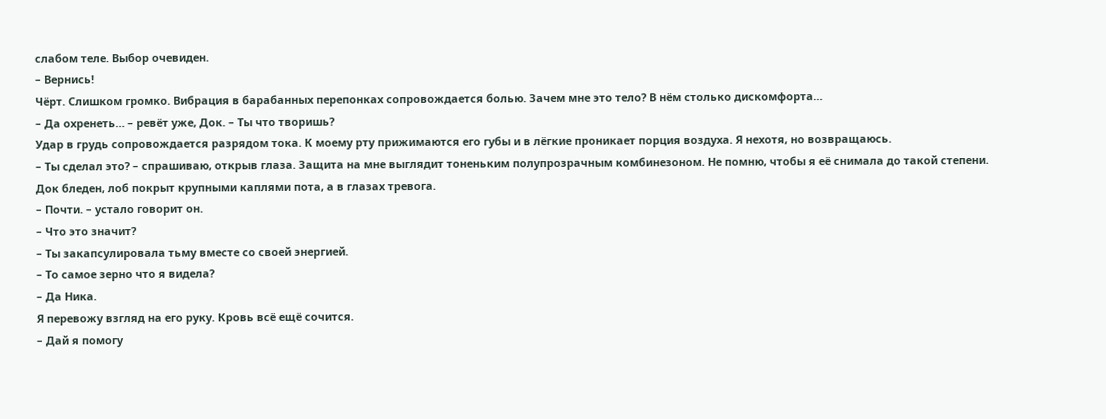слабом теле. Выбор очевиден.
– Вернись!
Чёрт. Слишком громко. Вибрация в барабанных перепонках сопровождается болью. Зачем мне это тело? В нём столько дискомфорта…
– Да охренеть… – ревёт уже, Док. – Ты что творишь?
Удар в грудь сопровождается разрядом тока. К моему рту прижимаются его губы и в лёгкие проникает порция воздуха. Я нехотя, но возвращаюсь.
– Ты сделал это? – спрашиваю, открыв глаза. Защита на мне выглядит тоненьким полупрозрачным комбинезоном. Не помню, чтобы я её снимала до такой степени.
Док бледен, лоб покрыт крупными каплями пота, а в глазах тревога.
– Почти. – устало говорит он.
– Что это значит?
– Ты закапсулировала тьму вместе со своей энергией.
– То самое зерно что я видела?
– Да Ника.
Я перевожу взгляд на его руку. Кровь всё ещё сочится.
– Дай я помогу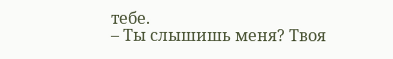тебе.
– Ты слышишь меня? Твоя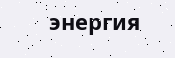энергия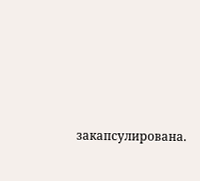закапсулирована.